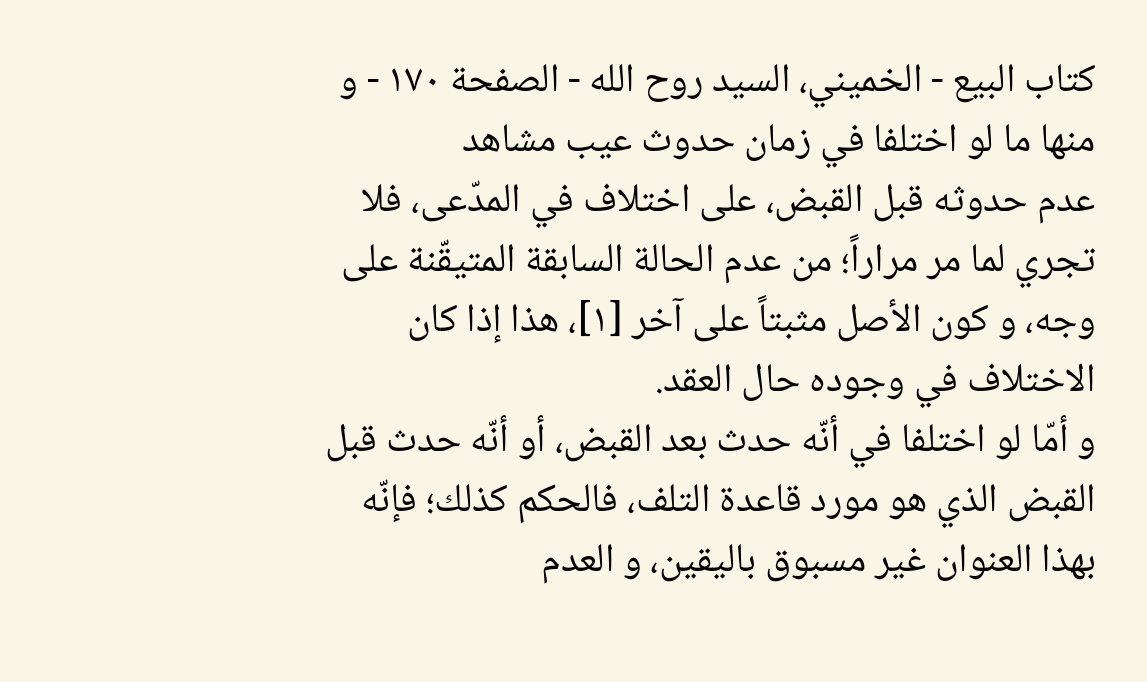كتاب البيع - الخميني، السيد روح الله - الصفحة ١٧٠ - و منها ما لو اختلفا في زمان حدوث عيب مشاهد
عدم حدوثه قبل القبض، على اختلاف في المدّعى، فلا تجري لما مر مراراً؛ من عدم الحالة السابقة المتيقّنة على وجه، و كون الأصل مثبتاً على آخر [١]، هذا إذا كان الاختلاف في وجوده حال العقد.
و أمّا لو اختلفا في أنّه حدث بعد القبض، أو أنّه حدث قبل القبض الذي هو مورد قاعدة التلف، فالحكم كذلك؛ فإنّه بهذا العنوان غير مسبوق باليقين، و العدم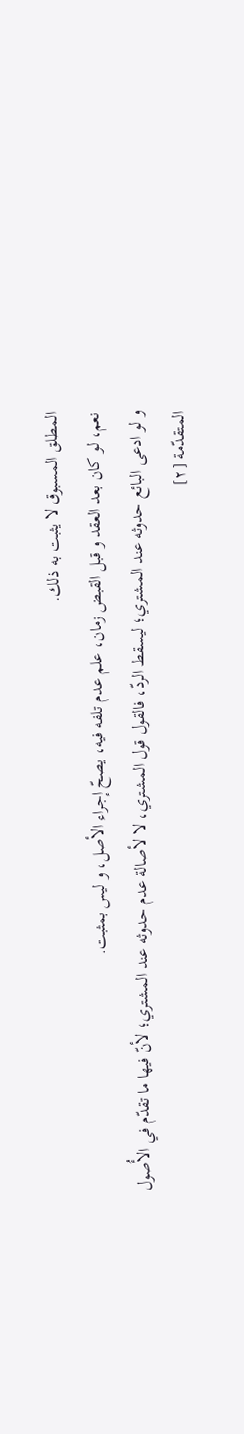المطلق المسبوق لا يثبت به ذلك.
نعم، لو كان بعد العقد و قبل القبض زمان، علم عدم تلفه فيه، يصحّ إجراء الأصل، و ليس بمثبت.
و لو ادعى البائع حدوثه عند المشتري؛ ليسقط الردّ، فالقول قول المشتري، لا لأصالة عدم حدوثه عند المشتري؛ لأنّ فيها ما تقدّم في الأُصول المتقدّمة [٢]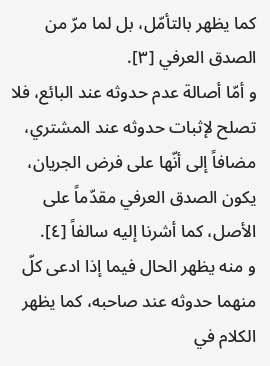كما يظهر بالتأمّل، بل لما مرّ من الصدق العرفي [٣].
و أمّا أصالة عدم حدوثه عند البائع، فلا تصلح لإثبات حدوثه عند المشتري، مضافاً إلى أنّها على فرض الجريان، يكون الصدق العرفي مقدّماً على الأصل، كما أشرنا إليه سالفاً [٤].
و منه يظهر الحال فيما إذا ادعى كلّ منهما حدوثه عند صاحبه، كما يظهر الكلام في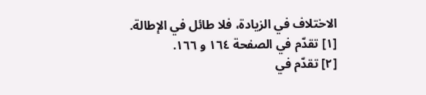الاختلاف في الزيادة، فلا طائل في الإطالة.
[١] تقدّم في الصفحة ١٦٤ و ١٦٦.
[٢] تقدّم في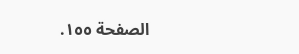الصفحة ١٥٥.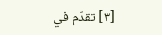[٣] تقدّم في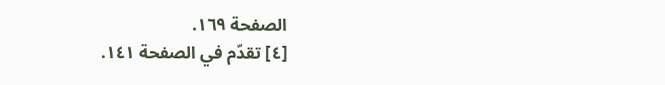الصفحة ١٦٩.
[٤] تقدّم في الصفحة ١٤١.